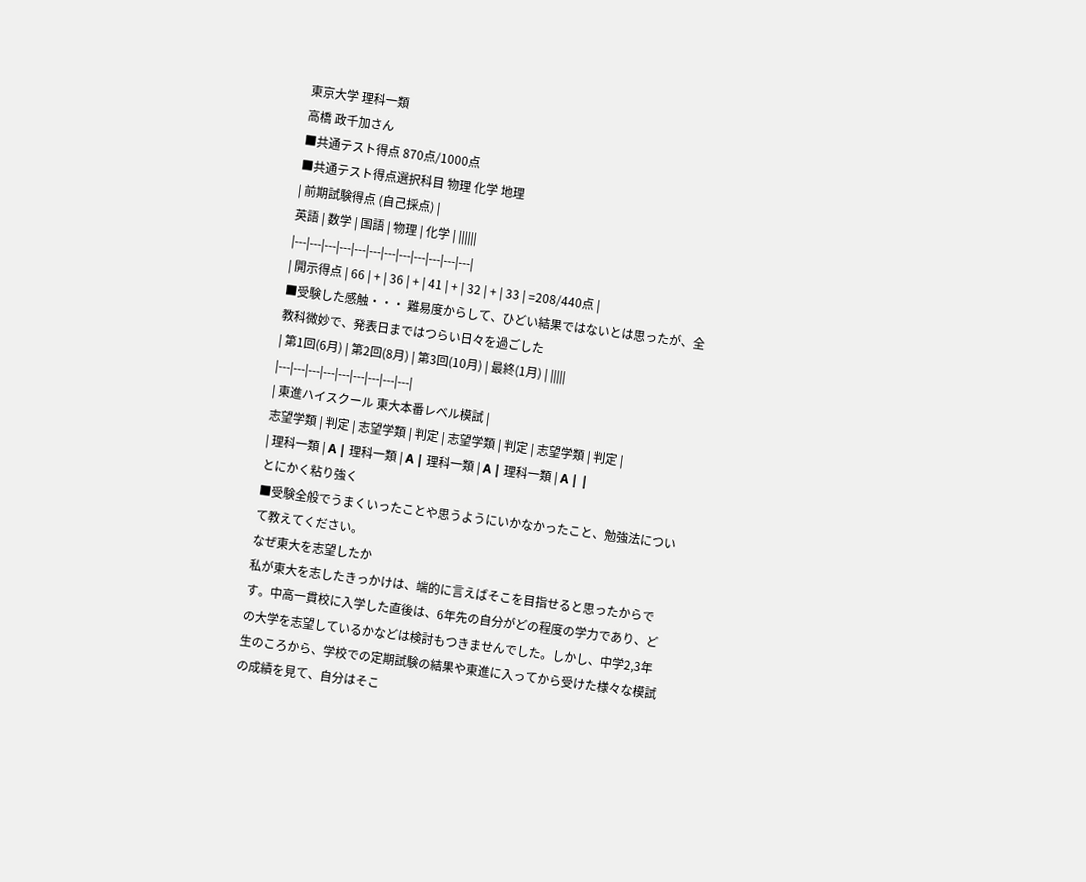東京大学 理科一類
高橋 政千加さん
■共通テスト得点 870点/1000点
■共通テスト得点選択科目 物理 化学 地理
| 前期試験得点 (自己採点) |
英語 | 数学 | 国語 | 物理 | 化学 | ||||||
|---|---|---|---|---|---|---|---|---|---|---|---|
| 開示得点 | 66 | + | 36 | + | 41 | + | 32 | + | 33 | =208/440点 |
■受験した感触・・・ 難易度からして、ひどい結果ではないとは思ったが、全教科微妙で、発表日まではつらい日々を過ごした
| 第1回(6月) | 第2回(8月) | 第3回(10月) | 最終(1月) | |||||
|---|---|---|---|---|---|---|---|---|
| 東進ハイスクール 東大本番レベル模試 |
志望学類 | 判定 | 志望学類 | 判定 | 志望学類 | 判定 | 志望学類 | 判定 |
| 理科一類 | A | 理科一類 | A | 理科一類 | A | 理科一類 | A | |
とにかく粘り強く
■受験全般でうまくいったことや思うようにいかなかったこと、勉強法について教えてください。
なぜ東大を志望したか
私が東大を志したきっかけは、端的に言えばそこを目指せると思ったからです。中高一貫校に入学した直後は、6年先の自分がどの程度の学力であり、どの大学を志望しているかなどは検討もつきませんでした。しかし、中学2,3年生のころから、学校での定期試験の結果や東進に入ってから受けた様々な模試の成績を見て、自分はそこ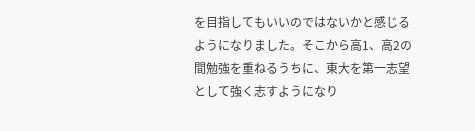を目指してもいいのではないかと感じるようになりました。そこから高1、高2の間勉強を重ねるうちに、東大を第一志望として強く志すようになり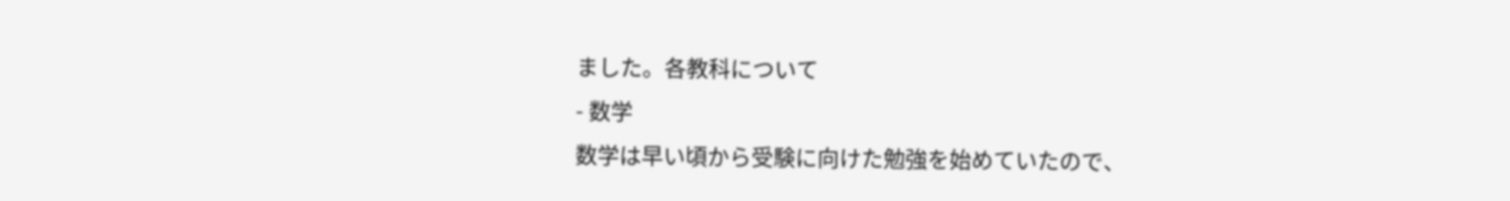ました。各教科について
- 数学
数学は早い頃から受験に向けた勉強を始めていたので、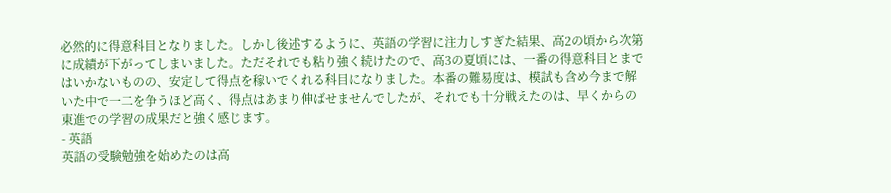必然的に得意科目となりました。しかし後述するように、英語の学習に注力しすぎた結果、高2の頃から次第に成績が下がってしまいました。ただそれでも粘り強く続けたので、高3の夏頃には、一番の得意科目とまではいかないものの、安定して得点を稼いでくれる科目になりました。本番の難易度は、模試も含め今まで解いた中で一二を争うほど高く、得点はあまり伸ばせませんでしたが、それでも十分戦えたのは、早くからの東進での学習の成果だと強く感じます。
- 英語
英語の受験勉強を始めたのは高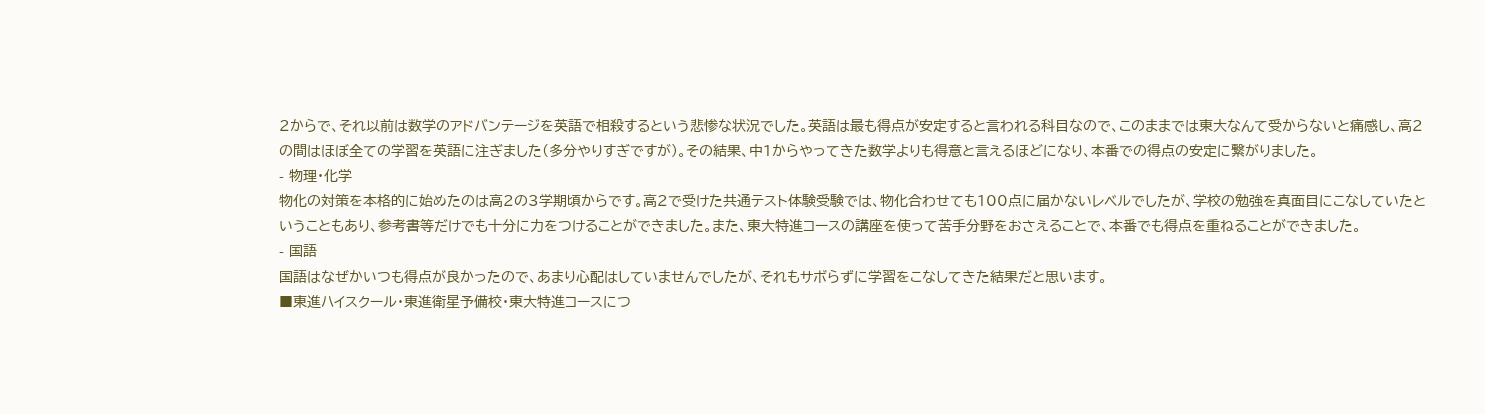2からで、それ以前は数学のアドバンテージを英語で相殺するという悲惨な状況でした。英語は最も得点が安定すると言われる科目なので、このままでは東大なんて受からないと痛感し、高2の間はほぼ全ての学習を英語に注ぎました(多分やりすぎですが)。その結果、中1からやってきた数学よりも得意と言えるほどになり、本番での得点の安定に繋がりました。
- 物理・化学
物化の対策を本格的に始めたのは高2の3学期頃からです。高2で受けた共通テスト体験受験では、物化合わせても100点に届かないレベルでしたが、学校の勉強を真面目にこなしていたということもあり、参考書等だけでも十分に力をつけることができました。また、東大特進コースの講座を使って苦手分野をおさえることで、本番でも得点を重ねることができました。
- 国語
国語はなぜかいつも得点が良かったので、あまり心配はしていませんでしたが、それもサボらずに学習をこなしてきた結果だと思います。
■東進ハイスクール・東進衛星予備校・東大特進コースにつ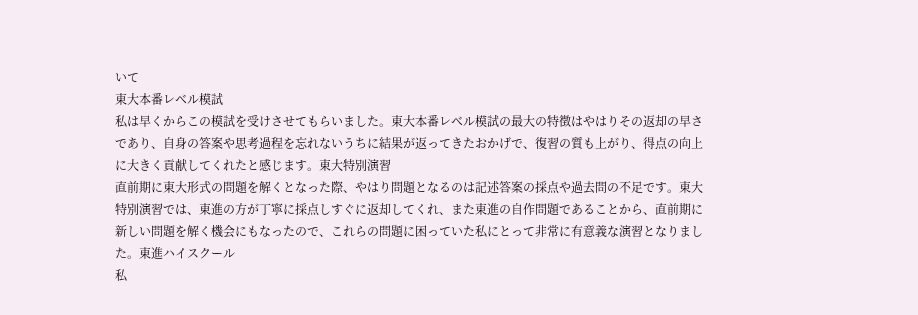いて
東大本番レベル模試
私は早くからこの模試を受けさせてもらいました。東大本番レベル模試の最大の特徴はやはりその返却の早さであり、自身の答案や思考過程を忘れないうちに結果が返ってきたおかげで、復習の質も上がり、得点の向上に大きく貢献してくれたと感じます。東大特別演習
直前期に東大形式の問題を解くとなった際、やはり問題となるのは記述答案の採点や過去問の不足です。東大特別演習では、東進の方が丁寧に採点しすぐに返却してくれ、また東進の自作問題であることから、直前期に新しい問題を解く機会にもなったので、これらの問題に困っていた私にとって非常に有意義な演習となりました。東進ハイスクール
私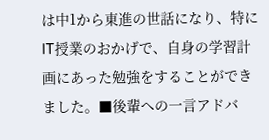は中1から東進の世話になり、特にIT授業のおかげで、自身の学習計画にあった勉強をすることができました。■後輩への一言アドバ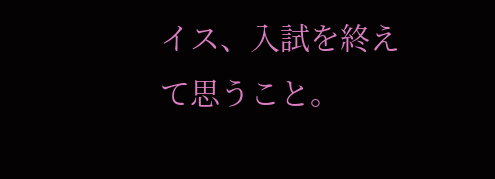イス、入試を終えて思うこと。